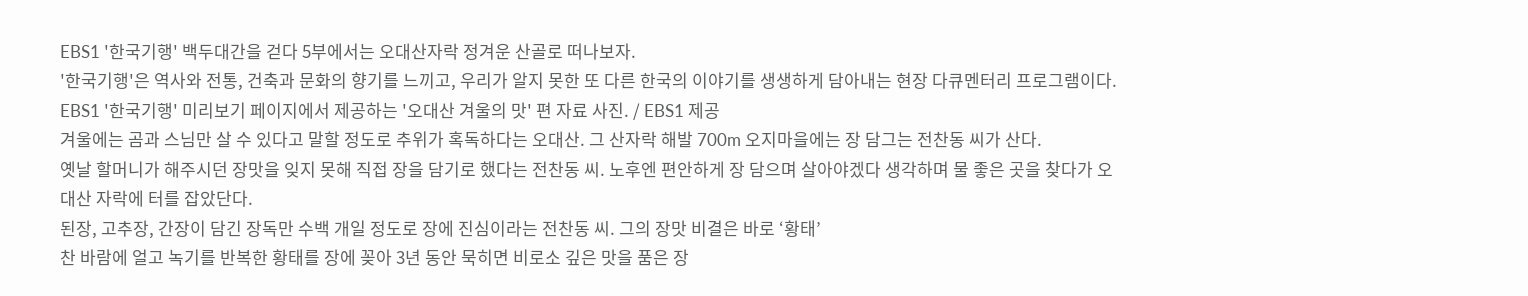EBS1 '한국기행' 백두대간을 걷다 5부에서는 오대산자락 정겨운 산골로 떠나보자.
'한국기행'은 역사와 전통, 건축과 문화의 향기를 느끼고, 우리가 알지 못한 또 다른 한국의 이야기를 생생하게 담아내는 현장 다큐멘터리 프로그램이다.
EBS1 '한국기행' 미리보기 페이지에서 제공하는 '오대산 겨울의 맛' 편 자료 사진. / EBS1 제공
겨울에는 곰과 스님만 살 수 있다고 말할 정도로 추위가 혹독하다는 오대산. 그 산자락 해발 700m 오지마을에는 장 담그는 전찬동 씨가 산다.
옛날 할머니가 해주시던 장맛을 잊지 못해 직접 장을 담기로 했다는 전찬동 씨. 노후엔 편안하게 장 담으며 살아야겠다 생각하며 물 좋은 곳을 찾다가 오대산 자락에 터를 잡았단다.
된장, 고추장, 간장이 담긴 장독만 수백 개일 정도로 장에 진심이라는 전찬동 씨. 그의 장맛 비결은 바로 ‘황태’
찬 바람에 얼고 녹기를 반복한 황태를 장에 꽂아 3년 동안 묵히면 비로소 깊은 맛을 품은 장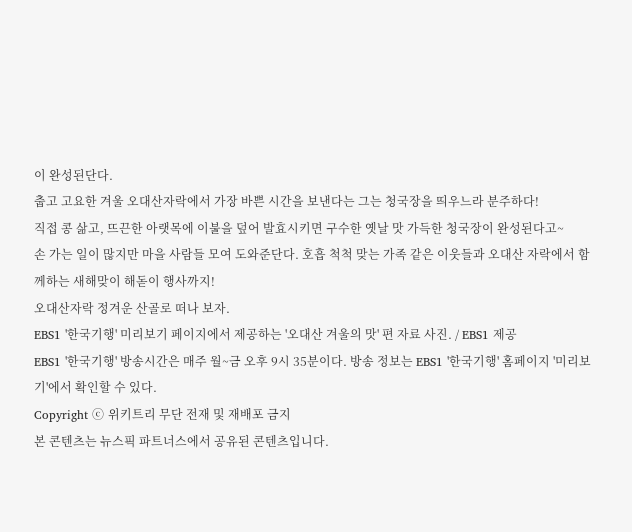이 완성된단다.
춥고 고요한 겨울 오대산자락에서 가장 바쁜 시간을 보낸다는 그는 청국장을 띄우느라 분주하다!
직접 콩 삶고, 뜨끈한 아랫목에 이불을 덮어 발효시키면 구수한 옛날 맛 가득한 청국장이 완성된다고~
손 가는 일이 많지만 마을 사람들 모여 도와준단다. 호흡 척척 맞는 가족 같은 이웃들과 오대산 자락에서 함께하는 새해맞이 해돋이 행사까지!
오대산자락 정겨운 산골로 떠나 보자.
EBS1 '한국기행' 미리보기 페이지에서 제공하는 '오대산 겨울의 맛' 편 자료 사진. / EBS1 제공
EBS1 '한국기행' 방송시간은 매주 월~금 오후 9시 35분이다. 방송 정보는 EBS1 '한국기행' 홈페이지 '미리보기'에서 확인할 수 있다.
Copyright ⓒ 위키트리 무단 전재 및 재배포 금지
본 콘텐츠는 뉴스픽 파트너스에서 공유된 콘텐츠입니다.